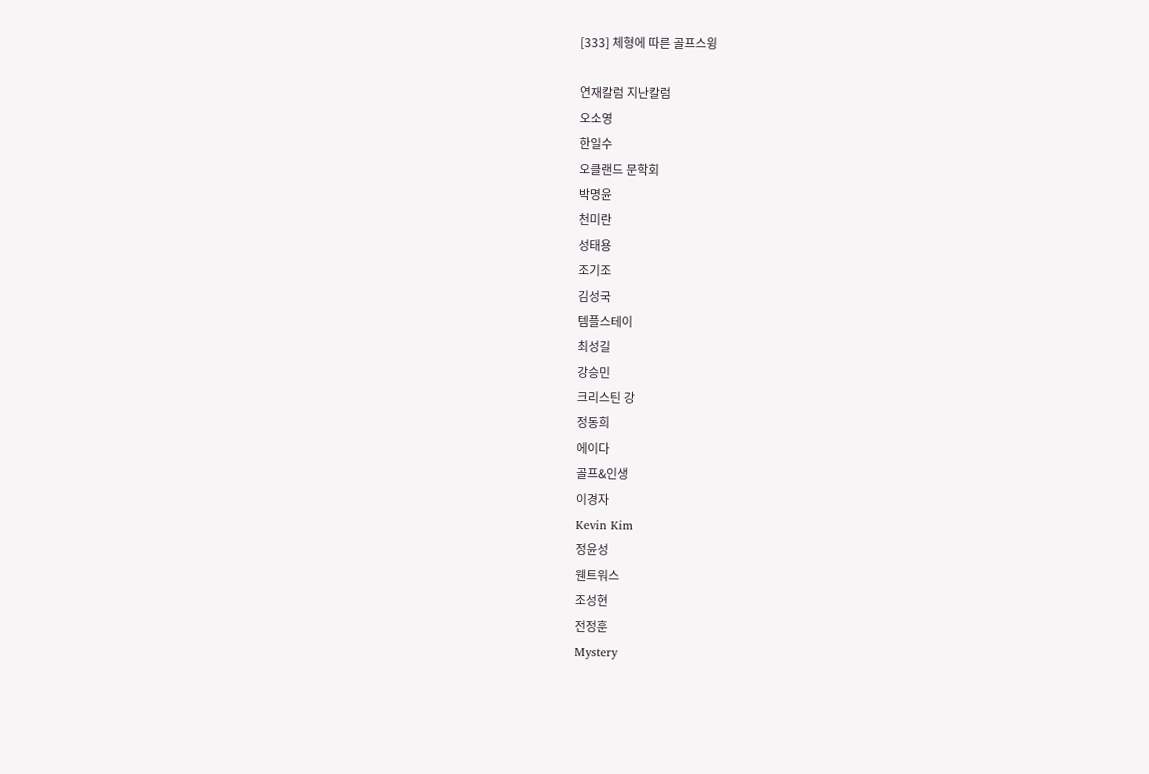[333] 체형에 따른 골프스윙

연재칼럼 지난칼럼
오소영
한일수
오클랜드 문학회
박명윤
천미란
성태용
조기조
김성국
템플스테이
최성길
강승민
크리스틴 강
정동희
에이다
골프&인생
이경자
Kevin Kim
정윤성
웬트워스
조성현
전정훈
Mystery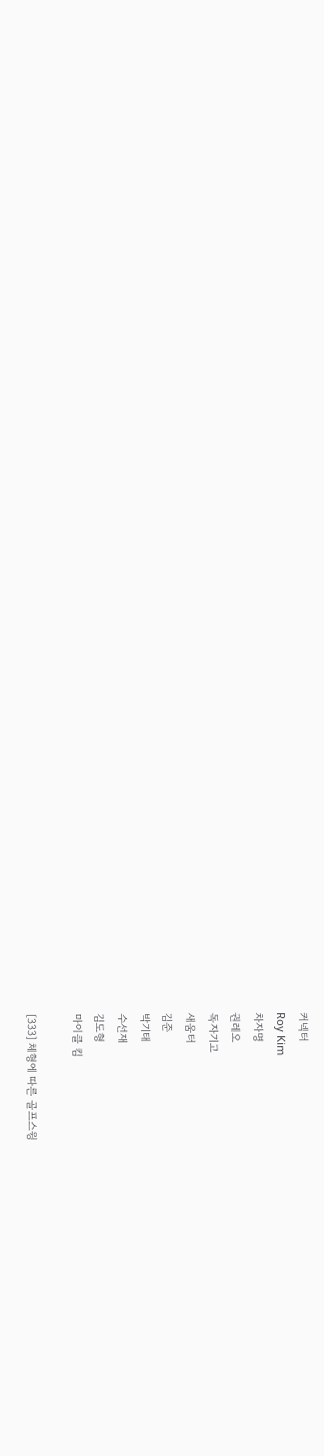커넥터
Roy Kim
차자명
권레오
독자기고
새움터
김준
박기태
수선재
김도형
마이클 킴

[333] 체형에 따른 골프스윙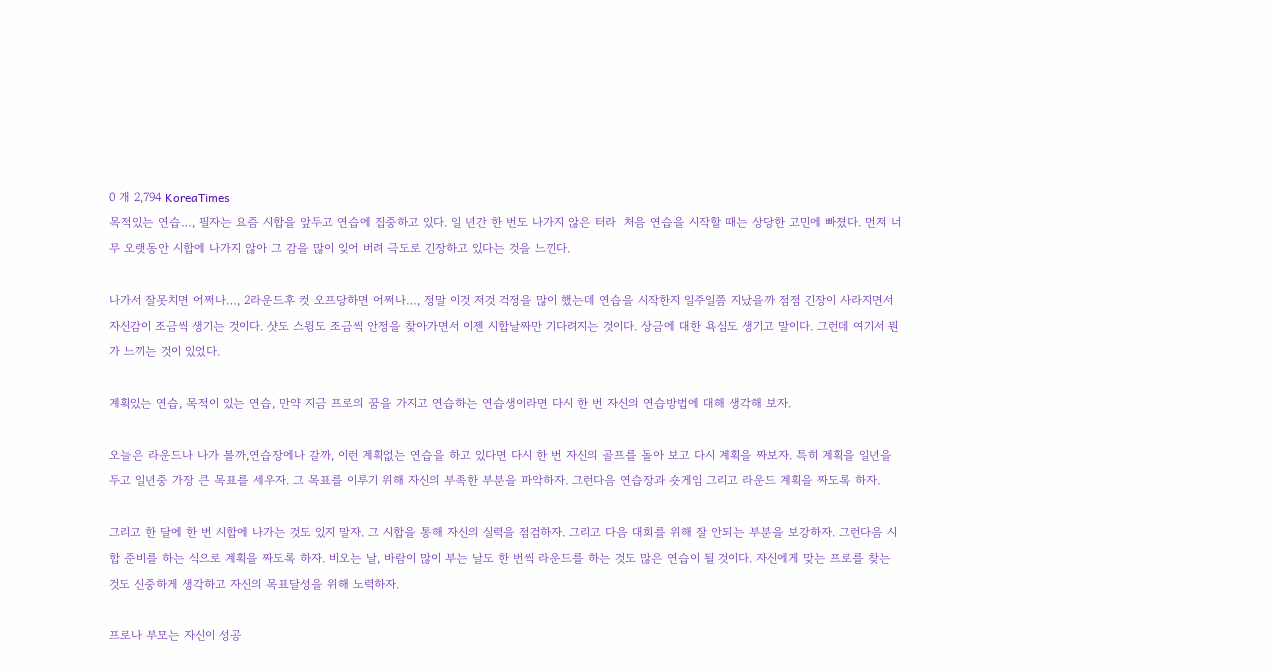0 개 2,794 KoreaTimes
목적있는 연습…, 필자는 요즘 시합을 앞두고 연습에 집중하고 있다. 일 년간 한 번도 나가지 않은 터라  처음 연습을 시작할 때는 상당한 고민에 빠졌다. 먼저 너무 오랫동안 시합에 나가지 않아 그 감을 많이 잊어 버려 극도로 긴장하고 있다는 것을 느낀다.

나가서 잘못치면 어쩌나…, 2라운드후 컷 오프당하면 어쩌나…, 정말 이것 저것 걱정을 많이 했는데 연습을 시작한지 일주일쯤 지났을까 점점 긴장이 사라지면서 자신감이 조금씩 생기는 것이다. 샷도 스윙도 조금씩 안정을 찾아가면서 이젠 시합날짜만 기다려지는 것이다. 상금에 대한 욕심도 생기고 말이다. 그런데 여기서 뭔가 느끼는 것이 있었다.

계획있는 연습, 목적이 있는 연습, 만약 지금 프로의 꿈을 가지고 연습하는 연습생이라면 다시 한 번 자신의 연습방법에 대해 생각해 보자.

오늘은 라운드나 나가 볼까,연습장에나 갈까, 이런 계획없는 연습을 하고 있다면 다시 한 번 자신의 골프를 돌아 보고 다시 계획을 짜보자. 특히 계획을 일년을 두고 일년중 가장 큰 목표를 세우자. 그 목표를 이루기 위해 자신의 부족한 부분을 파악하자. 그런다음 연습장과 숏게임 그리고 라운드 계획을 짜도록 하자.

그리고 한 달에 한 번 시합에 나가는 것도 있지 말자. 그 시합을 통해 자신의 실력을 점검하자. 그리고 다음 대회를 위해 잘 안되는 부분을 보강하자. 그런다음 시합 준비를 하는 식으로 계획을 짜도록 하자. 비오는 날, 바람이 많이 부는 날도 한 번씩 라운드를 하는 것도 많은 연습이 될 것이다. 자신에게 맞는 프로를 찾는 것도 신중하게 생각하고 자신의 목표달성을 위해 노력하자.

프로나 부모는 자신이 성공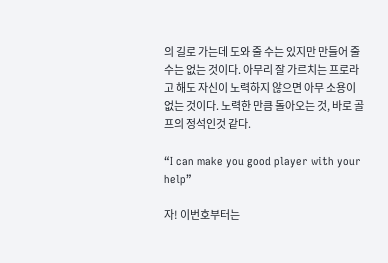의 길로 가는데 도와 줄 수는 있지만 만들어 줄 수는 없는 것이다. 아무리 잘 가르치는 프로라고 해도 자신이 노력하지 않으면 아무 소용이 없는 것이다. 노력한 만큼 돌아오는 것, 바로 골프의 정석인것 같다.

“I can make you good player with your help”

자! 이번호부터는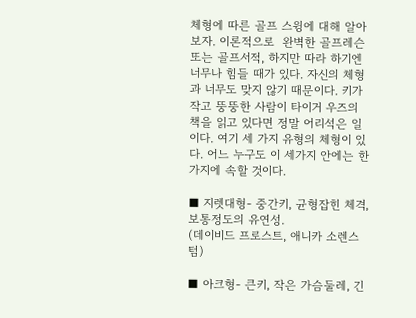체형에 따른 골프 스윙에 대해 알아보자. 이론적으로  완벽한 골프레슨 또는 골프서적, 하지만 따라 하기엔 너무나 힘들 때가 있다. 자신의 체형과 너무도 맞지 않기 때문이다. 키가 작고 뚱뚱한 사람이 타이거 우즈의 책을 읽고 있다면 정말 어리석은 일이다. 여기 세 가지 유형의 체형이 있다. 어느 누구도 이 세가지 안에는 한가지에 속할 것이다.

■ 지렛대형- 중간키, 균형잡힌 체격, 보통정도의 유연성.
(데이비드 프로스트, 애니카 소렌스텀)

■ 아크형- 큰키, 작은 가슴둘레, 긴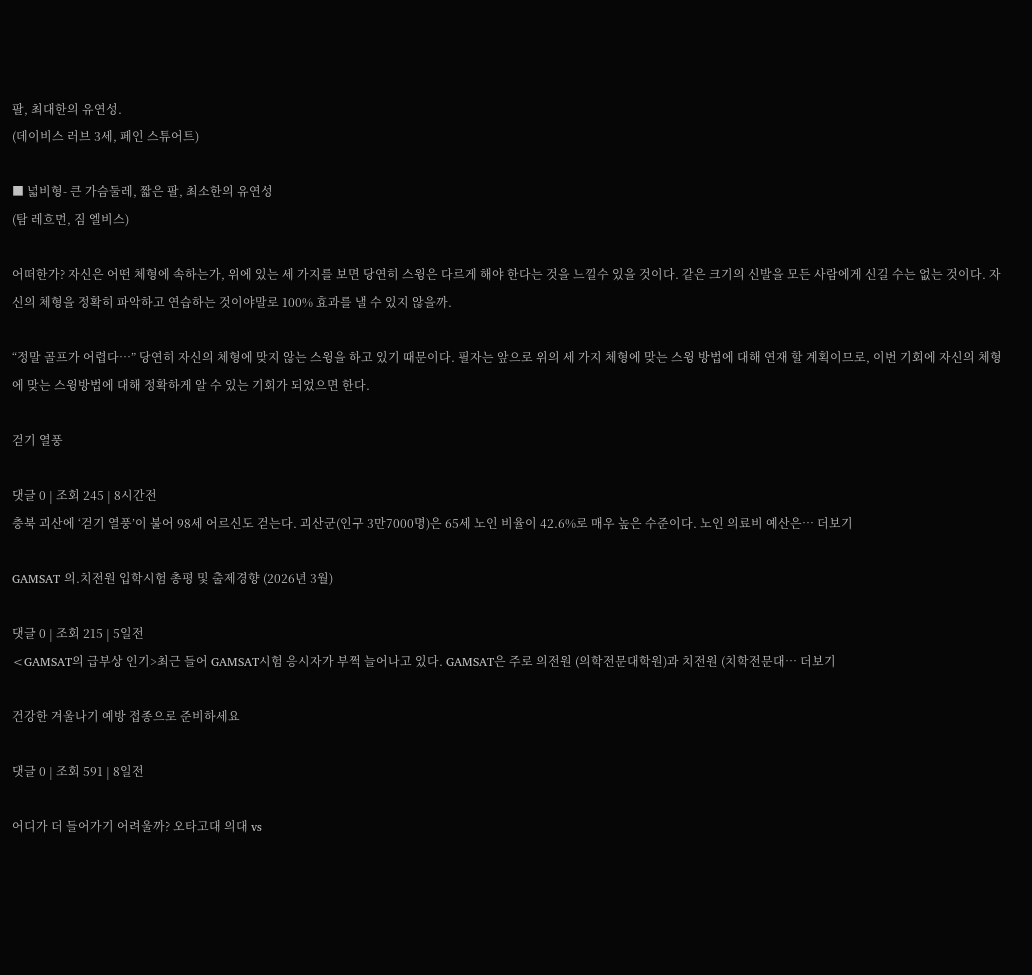팔, 최대한의 유연성.
(데이비스 러브 3세, 페인 스튜어트)

■ 넓비형- 큰 가슴둘레, 짧은 팔, 최소한의 유연성
(탐 레흐먼, 짐 엘비스)

어떠한가? 자신은 어떤 체형에 속하는가, 위에 있는 세 가지를 보면 당연히 스윙은 다르게 해야 한다는 것을 느낄수 있을 것이다. 같은 크기의 신발을 모든 사람에게 신길 수는 없는 것이다. 자신의 체형을 정확히 파악하고 연습하는 것이야말로 100% 효과를 낼 수 있지 않을까.

“정말 골프가 어렵다…” 당연히 자신의 체형에 맞지 않는 스윙을 하고 있기 때문이다. 필자는 앞으로 위의 세 가지 체형에 맞는 스윙 방법에 대해 연재 할 계획이므로, 이번 기회에 자신의 체형에 맞는 스윙방법에 대해 정확하게 알 수 있는 기회가 되었으면 한다.

걷기 열풍

댓글 0 | 조회 245 | 8시간전
충북 괴산에 ‘걷기 열풍’이 불어 98세 어르신도 걷는다. 괴산군(인구 3만7000명)은 65세 노인 비율이 42.6%로 매우 높은 수준이다. 노인 의료비 예산은… 더보기

GAMSAT 의.치전원 입학시험 총평 및 출제경향 (2026년 3월)

댓글 0 | 조회 215 | 5일전
<GAMSAT의 급부상 인기>최근 들어 GAMSAT시험 응시자가 부쩍 늘어나고 있다. GAMSAT은 주로 의전원 (의학전문대학원)과 치전원 (치학전문대… 더보기

건강한 겨울나기 예방 접종으로 준비하세요

댓글 0 | 조회 591 | 8일전

어디가 더 들어가기 어려울까? 오타고대 의대 vs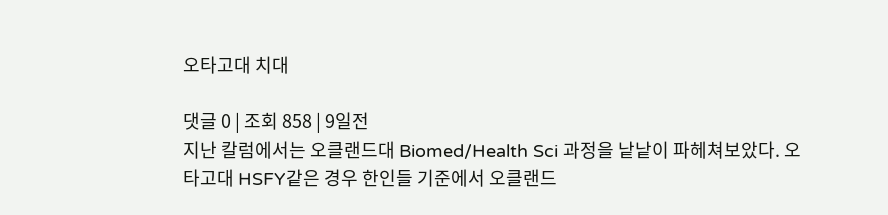오타고대 치대

댓글 0 | 조회 858 | 9일전
지난 칼럼에서는 오클랜드대 Biomed/Health Sci 과정을 낱낱이 파헤쳐보았다. 오타고대 HSFY같은 경우 한인들 기준에서 오클랜드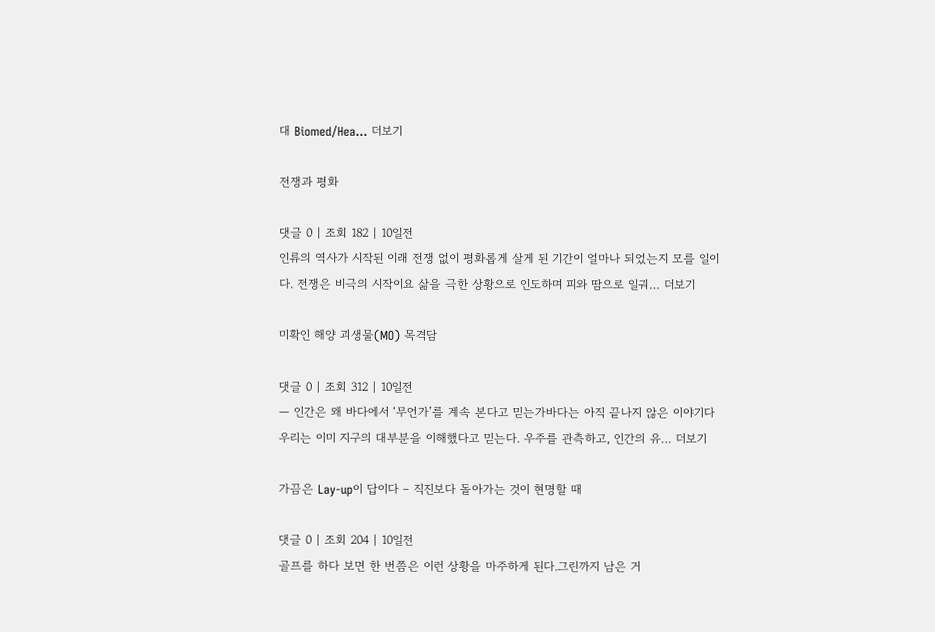대 Biomed/Hea… 더보기

전쟁과 평화

댓글 0 | 조회 182 | 10일전
인류의 역사가 시작된 이래 전쟁 없이 평화롭게 살게 된 기간이 얼마나 되었는지 모를 일이다. 전쟁은 비극의 시작이요 삶을 극한 상황으로 인도하며 피와 땀으로 일궈… 더보기

미확인 해양 괴생물(MO) 목격담

댓글 0 | 조회 312 | 10일전
— 인간은 왜 바다에서 ‘무언가’를 계속 본다고 믿는가바다는 아직 끝나지 않은 이야기다우리는 이미 지구의 대부분을 이해했다고 믿는다. 우주를 관측하고, 인간의 유… 더보기

가끔은 Lay-up이 답이다 – 직진보다 돌아가는 것이 현명할 때

댓글 0 | 조회 204 | 10일전
골프를 하다 보면 한 번쯤은 이런 상황을 마주하게 된다.그린까지 남은 거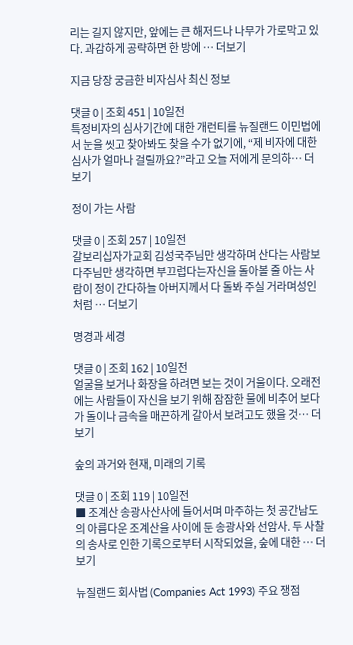리는 길지 않지만, 앞에는 큰 해저드나 나무가 가로막고 있다. 과감하게 공략하면 한 방에 … 더보기

지금 당장 궁금한 비자심사 최신 정보

댓글 0 | 조회 451 | 10일전
특정비자의 심사기간에 대한 개런티를 뉴질랜드 이민법에서 눈을 씻고 찾아봐도 찾을 수가 없기에, “제 비자에 대한 심사가 얼마나 걸릴까요?”라고 오늘 저에게 문의하… 더보기

정이 가는 사람

댓글 0 | 조회 257 | 10일전
갈보리십자가교회 김성국주님만 생각하며 산다는 사람보다주님만 생각하면 부끄럽다는자신을 돌아볼 줄 아는 사람이 정이 간다하늘 아버지께서 다 돌봐 주실 거라며성인처럼 … 더보기

명경과 세경

댓글 0 | 조회 162 | 10일전
얼굴을 보거나 화장을 하려면 보는 것이 거울이다. 오래전에는 사람들이 자신을 보기 위해 잠잠한 물에 비추어 보다가 돌이나 금속을 매끈하게 갈아서 보려고도 했을 것… 더보기

숲의 과거와 현재, 미래의 기록

댓글 0 | 조회 119 | 10일전
■ 조계산 송광사산사에 들어서며 마주하는 첫 공간남도의 아름다운 조계산을 사이에 둔 송광사와 선암사. 두 사찰의 송사로 인한 기록으로부터 시작되었을, 숲에 대한 … 더보기

뉴질랜드 회사법 (Companies Act 1993) 주요 쟁점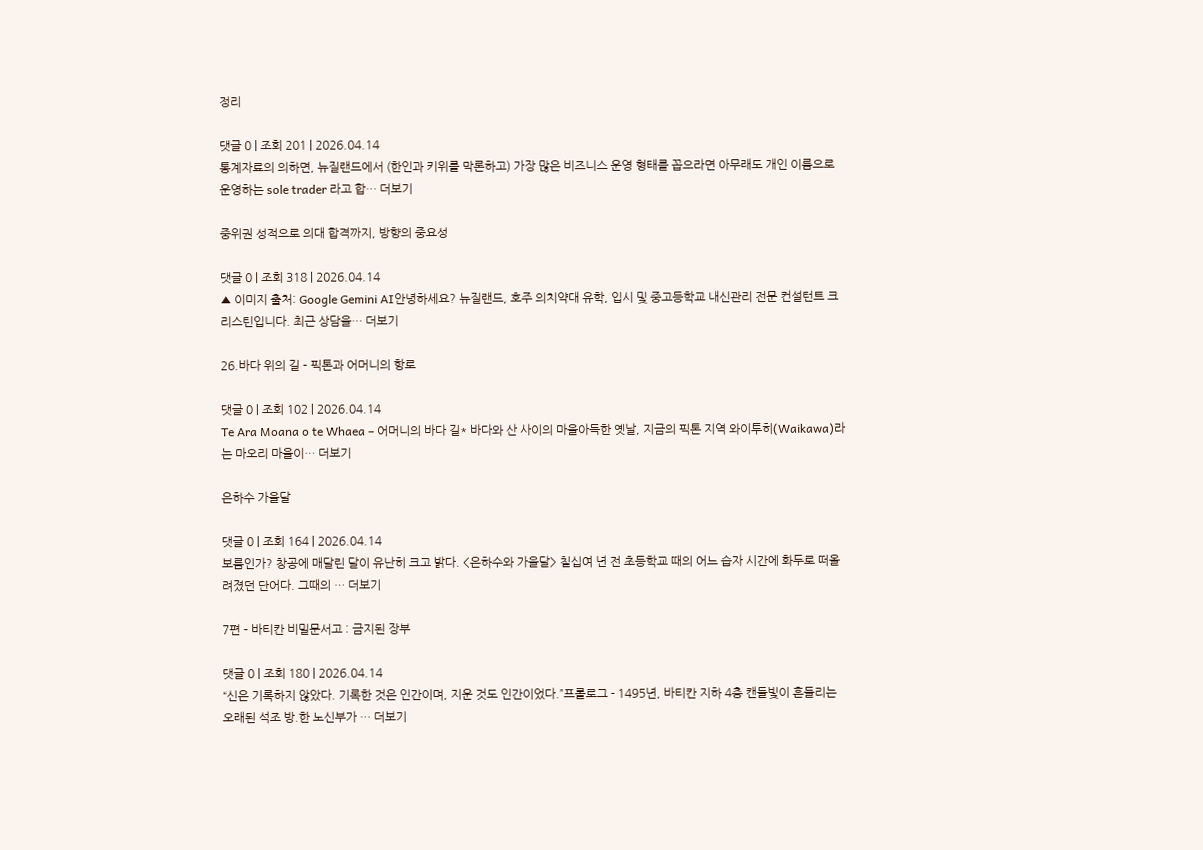정리

댓글 0 | 조회 201 | 2026.04.14
통계자료의 의하면, 뉴질랜드에서 (한인과 키위를 막론하고) 가장 많은 비즈니스 운영 형태를 꼽으라면 아무래도 개인 이름으로 운영하는 sole trader 라고 합… 더보기

중위권 성적으로 의대 합격까지, 방향의 중요성

댓글 0 | 조회 318 | 2026.04.14
▲ 이미지 출처: Google Gemini AI안녕하세요? 뉴질랜드, 호주 의치약대 유학, 입시 및 중고등학교 내신관리 전문 컨설턴트 크리스틴입니다. 최근 상담을… 더보기

26.바다 위의 길 – 픽톤과 어머니의 항로

댓글 0 | 조회 102 | 2026.04.14
Te Ara Moana o te Whaea – 어머니의 바다 길* 바다와 산 사이의 마을아득한 옛날, 지금의 픽톤 지역 와이투히(Waikawa)라는 마오리 마을이… 더보기

은하수 가을달

댓글 0 | 조회 164 | 2026.04.14
보름인가? 창공에 매달린 달이 유난히 크고 밝다. <은하수와 가을달> 칠십여 년 전 초등학교 때의 어느 습자 시간에 화두로 떠올려졌던 단어다. 그때의 … 더보기

7편 – 바티칸 비밀문서고 : 금지된 장부

댓글 0 | 조회 180 | 2026.04.14
“신은 기록하지 않았다. 기록한 것은 인간이며, 지운 것도 인간이었다.”프롤로그 - 1495년, 바티칸 지하 4층 캔들빛이 흔들리는 오래된 석조 방.한 노신부가 … 더보기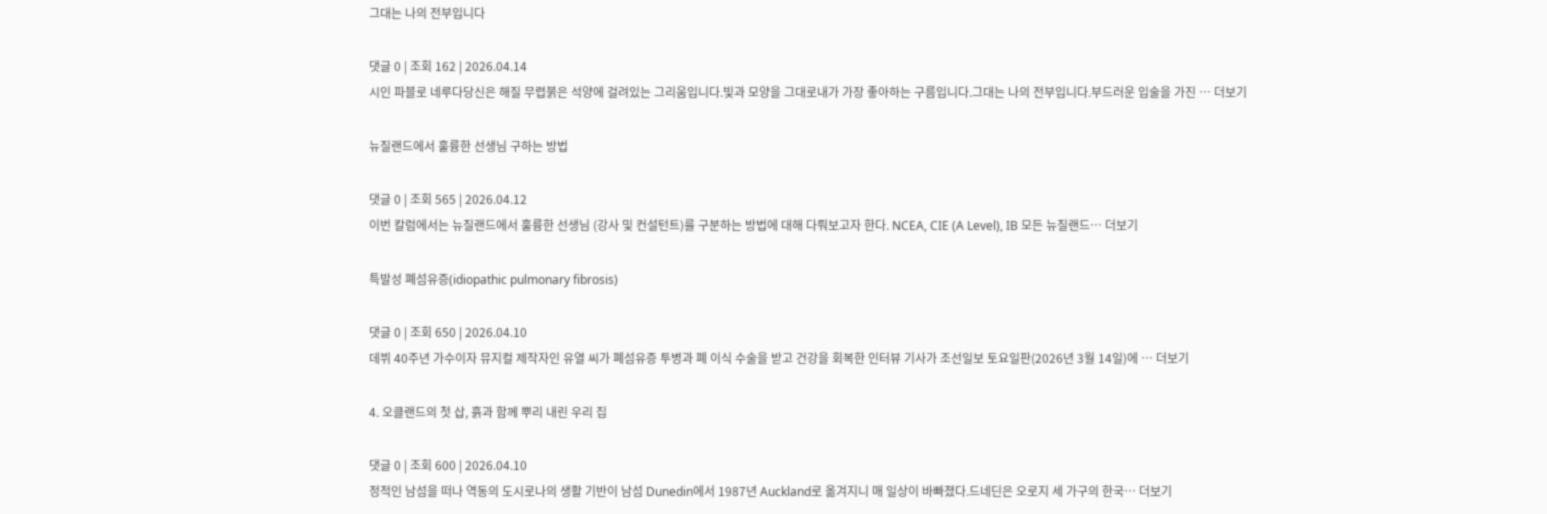그대는 나의 전부입니다

댓글 0 | 조회 162 | 2026.04.14
시인 파블로 네루다당신은 해질 무렵붉은 석양에 걸려있는 그리움입니다.빛과 모양을 그대로내가 가장 좋아하는 구름입니다.그대는 나의 전부입니다.부드러운 입술을 가진 … 더보기

뉴질랜드에서 훌륭한 선생님 구하는 방법

댓글 0 | 조회 565 | 2026.04.12
이번 칼럼에서는 뉴질랜드에서 훌륭한 선생님 (강사 및 컨설턴트)를 구분하는 방법에 대해 다뤄보고자 한다. NCEA, CIE (A Level), IB 모든 뉴질랜드… 더보기

특발성 폐섬유증(idiopathic pulmonary fibrosis)

댓글 0 | 조회 650 | 2026.04.10
데뷔 40주년 가수이자 뮤지컬 제작자인 유열 씨가 폐섬유증 투병과 폐 이식 수술을 받고 건강을 회복한 인터뷰 기사가 조선일보 토요일판(2026년 3월 14일)에 … 더보기

4. 오클랜드의 첫 삽, 흙과 함께 뿌리 내린 우리 집

댓글 0 | 조회 600 | 2026.04.10
정적인 남섬을 떠나 역동의 도시로나의 생활 기반이 남섬 Dunedin에서 1987년 Auckland로 옮겨지니 매 일상이 바빠졌다.드네딘은 오로지 세 가구의 한국… 더보기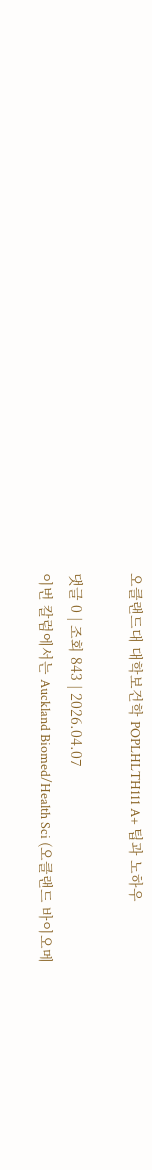오클랜드대 대학보건학 POPLHLTH111 A+ 팁과 노하우

댓글 0 | 조회 843 | 2026.04.07
이번 칼럼에서는 Auckland Biomed/Health Sci (오클랜드 바이오메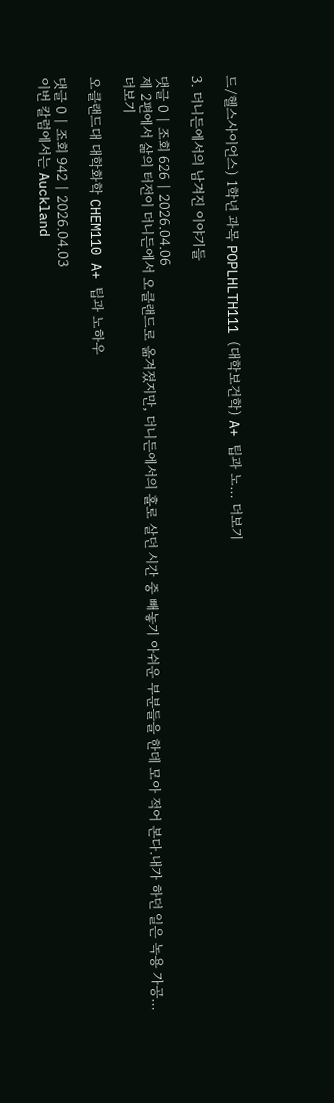드/헬스사이언스) 1학년 과목 POPLHLTH111 (대학보건학) A+ 팁과 노… 더보기

3. 더니든에서의 남겨진 이야기들

댓글 0 | 조회 626 | 2026.04.06
제 2편에서 삶의 터전이 더니든에서 오클랜드로 옮겨졌지만, 더니든에서의 홀로 살던 시간 중 빼놓기 아쉬운 부분들을 한데 모아 적어 본다.내가 하던 일은 녹용 가공… 더보기

오클랜드대 대학화학 CHEM110 A+ 팁과 노하우

댓글 0 | 조회 942 | 2026.04.03
이번 칼럼에서는 Auckland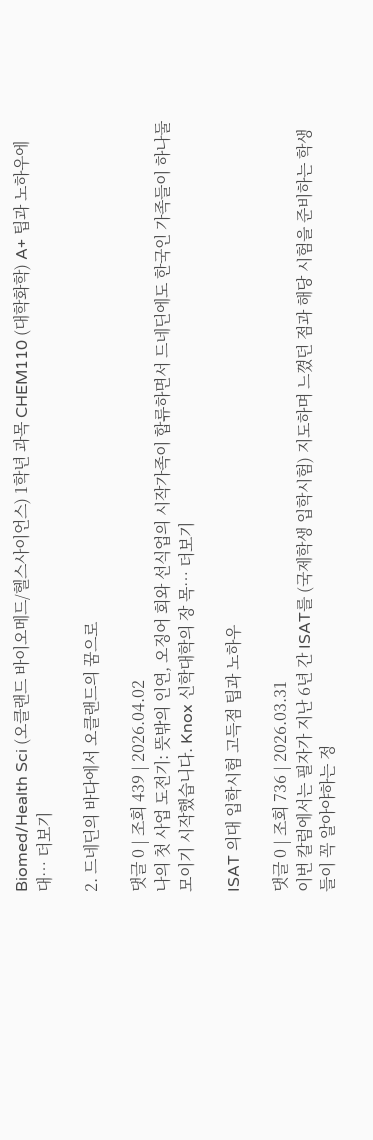Biomed/Health Sci (오클랜드 바이오메드/헬스사이언스) 1학년 과목 CHEM110 (대학화학) A+ 팁과 노하우에 대… 더보기

2. 드네딘의 바다에서 오클랜드의 꿈으로

댓글 0 | 조회 439 | 2026.04.02
나의 첫 사업 도전기: 뜻밖의 인연, 오징어 회와 선식업의 시작가족이 합류하면서 드네딘에도 한국인 가족들이 하나둘 모이기 시작했습니다. Knox 신학대학의 장 목… 더보기

ISAT 의대 입학시험 고득점 팁과 노하우

댓글 0 | 조회 736 | 2026.03.31
이번 칼럼에서는 필자가 지난 6년 간 ISAT를 (국제학생 입학시험) 지도하며 느꼈던 점과 해당 시험을 준비하는 학생들이 꼭 알아야하는 정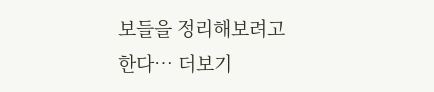보들을 정리해보려고 한다… 더보기